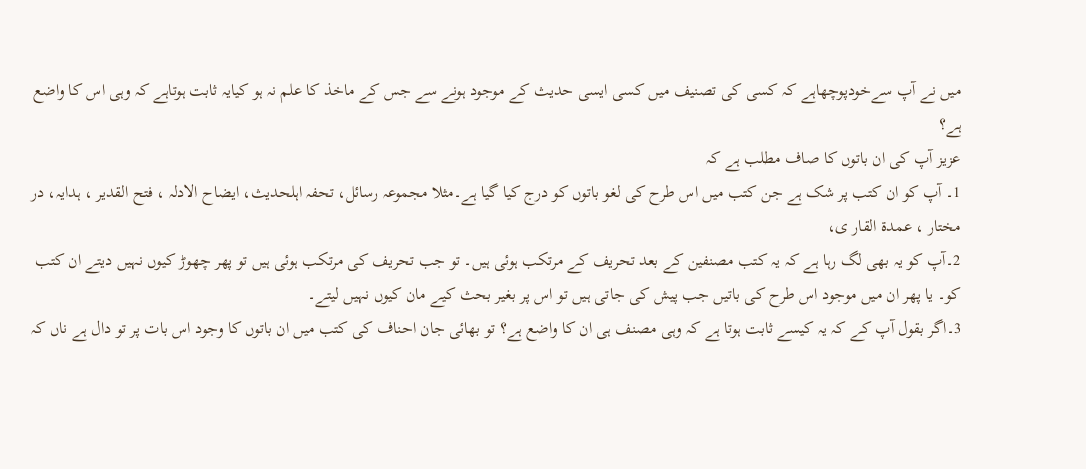میں نے آپ سےخودپوچھاہے کہ کسی کی تصنیف میں کسی ایسی حدیث کے موجود ہونے سے جس کے ماخذ کا علم نہ ہو کیایہ ثابت ہوتاہے کہ وہی اس کا واضع ہے؟
عزیز آپ کی ان باتوں کا صاف مطلب ہے کہ
1۔ آپ کو ان کتب پر شک ہے جن کتب میں اس طرح کی لغو باتوں کو درج کیا گیا ہے۔مثلا مجموعہ رسائل، تحفہ اہلحدیث، ایضاح الادلہ ، فتح القدیر ، ہدایہ، در مختار ، عمدة القار ی،
2۔آپ کو یہ بھی لگ رہا ہے کہ یہ کتب مصنفین کے بعد تحریف کے مرتکب ہوئی ہیں۔ تو جب تحریف کی مرتکب ہوئی ہیں تو پھر چھوڑ کیوں نہیں دیتے ان کتب کو۔ یا پھر ان میں موجود اس طرح کی باتیں جب پیش کی جاتی ہیں تو اس پر بغیر بحث کیے مان کیوں نہیں لیتے۔
3۔اگر بقول آپ کے کہ یہ کیسے ثابت ہوتا ہے کہ وہی مصنف ہی ان کا واضع ہے؟ تو بھائی جان احناف کی کتب میں ان باتوں کا وجود اس بات پر تو دال ہے ناں کہ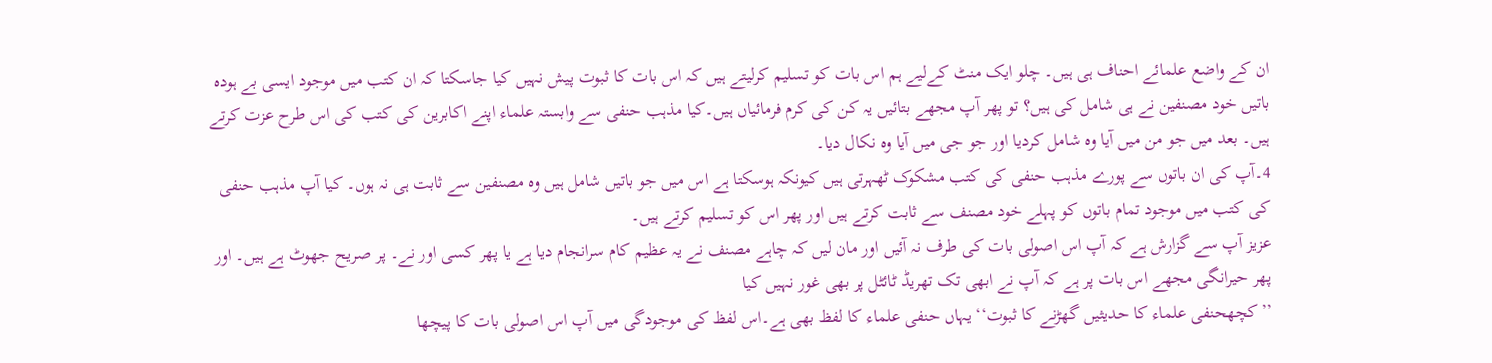ان کے واضع علمائے احناف ہی ہیں۔ چلو ایک منٹ کےلیے ہم اس بات کو تسلیم کرلیتے ہیں کہ اس بات کا ثبوت پیش نہیں کیا جاسکتا کہ ان کتب میں موجود ایسی بے ہودہ باتیں خود مصنفین نے ہی شامل کی ہیں؟ تو پھر آپ مجھے بتائیں یہ کن کی کرم فرمائیاں ہیں۔کیا مذہب حنفی سے وابستہ علماء اپنے اکابرین کی کتب کی اس طرح عزت کرتے ہیں۔ بعد میں جو من میں آیا وہ شامل کردیا اور جو جی میں آیا وہ نکال دیا۔
4۔آپ کی ان باتوں سے پورے مذہب حنفی کی کتب مشکوک ٹھہرتی ہیں کیونکہ ہوسکتا ہے اس میں جو باتیں شامل ہیں وہ مصنفین سے ثابت ہی نہ ہوں۔ کیا آپ مذہب حنفی کی کتب میں موجود تمام باتوں کو پہلے خود مصنف سے ثابت کرتے ہیں اور پھر اس کو تسلیم کرتے ہیں۔
عزیز آپ سے گزارش ہے کہ آپ اس اصولی بات کی طرف نہ آئیں اور مان لیں کہ چاہے مصنف نے یہ عظیم کام سرانجام دیا ہے یا پھر کسی اور نے۔ پر صریح جھوٹ ہے ہیں۔ اور پھر حیرانگی مجھے اس بات پر ہے کہ آپ نے ابھی تک تھریڈ ٹائٹل پر بھی غور نہیں کیا
’’کچھحنفی علماء کا حدیثیں گھڑنے کا ثبوت‘‘ یہاں حنفی علماء کا لفظ بھی ہے۔اس لفظ کی موجودگی میں آپ اس اصولی بات کا پیچھا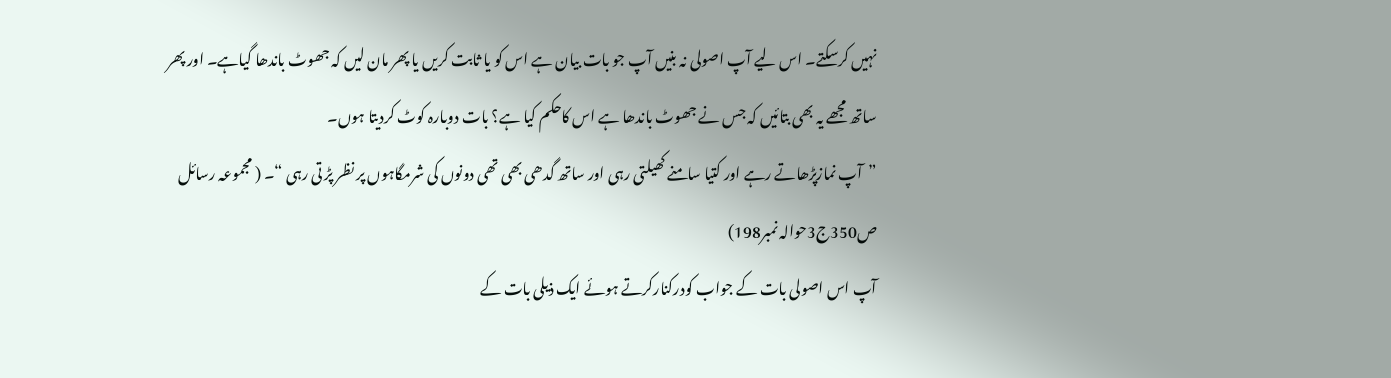نہیں کرسکتے۔ اس لیے آپ اصولی نہ بنیں آپ جو بات بیان ہے اس کو یا ثابت کریں یا پھر مان لیں کہ جھوٹ باندھا گیاہے۔ اور پھر ساتھ مجھے یہ بھی بتائیں کہ جس نے جھوٹ باندھا ہے اس کاحکم کیا ہے؟ بات دوبارہ کوٹ کردیتا ہوں۔
”آپ نمازپڑھاتے رہے اور کتیا سامنے کھیلتی رہی اور ساتھ گدھی بھی تھی دونوں کی شرمگاہوں پر نظر پڑ تی رہی “۔ ( مجموعہ رسائل ص350ج3حوالہ نمبر198)
آپ اس اصولی بات کے جواب کودرکنارکرتے ہوئے ایک ذیلی بات کے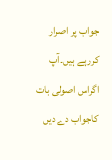جواب پر اصرار کررہے ہیں۔آپ اگراس اصولی بات کاجواب دے دیں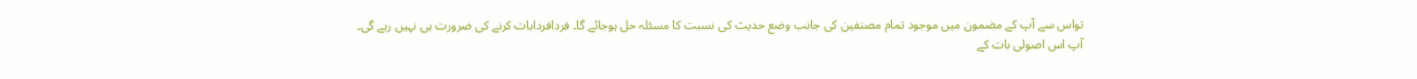تواس سے آپ کے مضمون میں موجود تمام مصنفین کی جانب وضع حدیث کی نسبت کا مسئلہ حل ہوجائے گا۔ فردافردابات کرنے کی ضرورت ہی نہیں رہے گی۔
آپ اس اصولی بات کے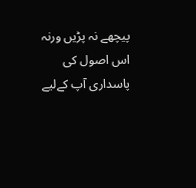پیچھے نہ پڑیں ورنہ اس اصول کی پاسداری آپ کےلیے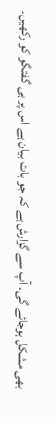بھی مشکل ہوجائے گی۔ آپ سے گزارش ہے کہ جو بات بیان ہے اس پر ہی گفتگو کو رکھیں۔